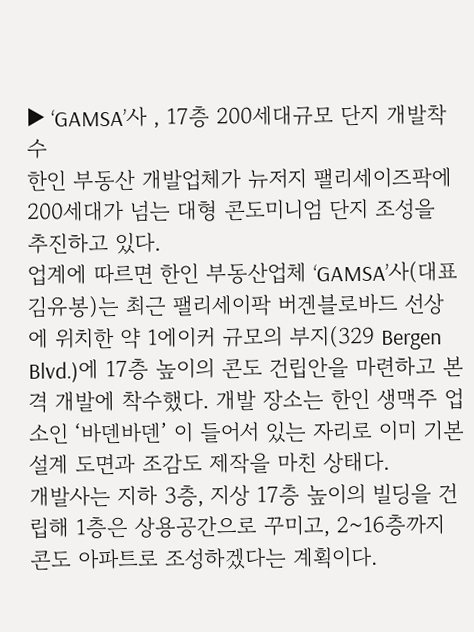▶ ‘GAMSA’사 , 17층 200세대규모 단지 개발착수
한인 부동산 개발업체가 뉴저지 팰리세이즈팍에 200세대가 넘는 대형 콘도미니엄 단지 조성을 추진하고 있다.
업계에 따르면 한인 부동산업체 ‘GAMSA’사(대표 김유봉)는 최근 팰리세이팍 버겐블로바드 선상에 위치한 약 1에이커 규모의 부지(329 Bergen Blvd.)에 17층 높이의 콘도 건립안을 마련하고 본격 개발에 착수했다. 개발 장소는 한인 생맥주 업소인 ‘바덴바덴’ 이 들어서 있는 자리로 이미 기본설계 도면과 조감도 제작을 마친 상태다.
개발사는 지하 3층, 지상 17층 높이의 빌딩을 건립해 1층은 상용공간으로 꾸미고, 2~16층까지 콘도 아파트로 조성하겠다는 계획이다.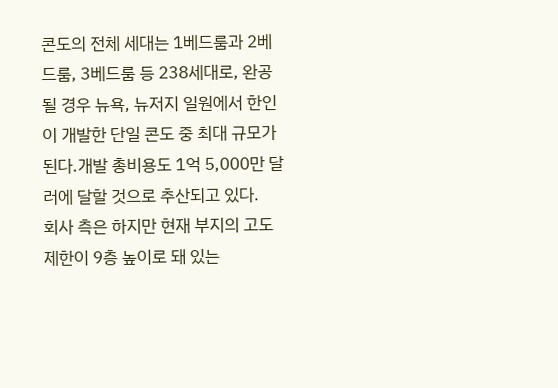콘도의 전체 세대는 1베드룸과 2베드룸, 3베드룸 등 238세대로, 완공될 경우 뉴욕, 뉴저지 일원에서 한인이 개발한 단일 콘도 중 최대 규모가 된다.개발 총비용도 1억 5,000만 달러에 달할 것으로 추산되고 있다.
회사 측은 하지만 현재 부지의 고도제한이 9층 높이로 돼 있는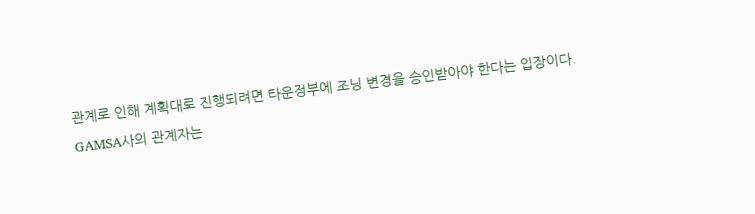관계로 인해 계획대로 진행되려면 타운정부에 조닝 변경을 승인받아야 한다는 입장이다.
GAMSA사의 관계자는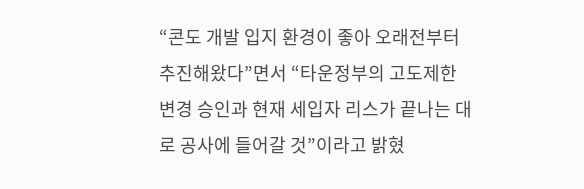“콘도 개발 입지 환경이 좋아 오래전부터 추진해왔다”면서 “타운정부의 고도제한 변경 승인과 현재 세입자 리스가 끝나는 대로 공사에 들어갈 것”이라고 밝혔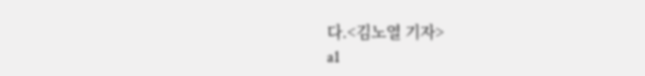다.<김노열 기자>
a1